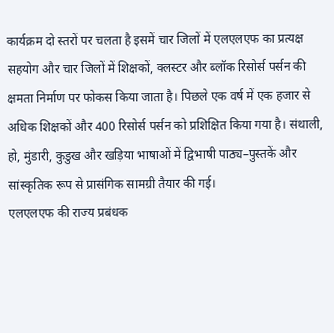कार्यक्रम दो स्तरों पर चलता है इसमें चार जिलों में एलएलएफ का प्रत्यक्ष सहयोग और चार जिलों में शिक्षकों, क्लस्टर और ब्लॉक रिसोर्स पर्सन की क्षमता निर्माण पर फोकस किया जाता है। पिछले एक वर्ष में एक हजार से अधिक शिक्षकों और 400 रिसोर्स पर्सन को प्रशिक्षित किया गया है। संथाली, हो, मुंडारी, कुडुख और खड़िया भाषाओं में द्विभाषी पाठ्य–पुस्तकें और सांस्कृतिक रूप से प्रासंगिक सामग्री तैयार की गई।
एलएलएफ की राज्य प्रबंधक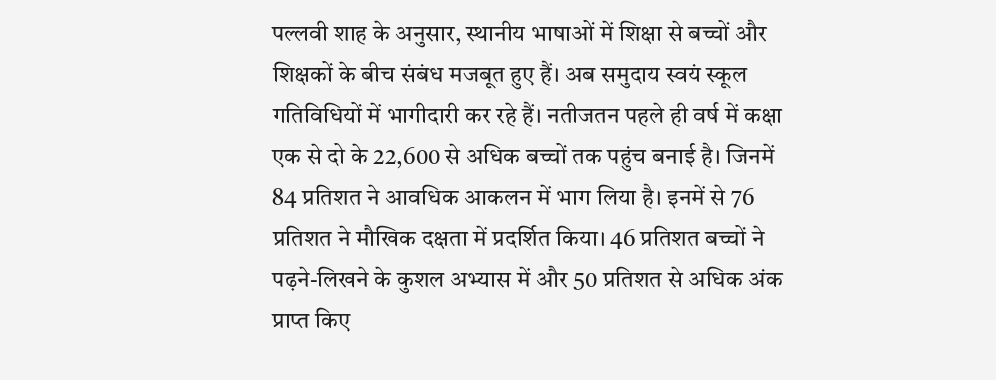पल्लवी शाह के अनुसार, स्थानीय भाषाओं में शिक्षा से बच्चों और शिक्षकों के बीच संबंध मजबूत हुए हैं। अब समुदाय स्वयं स्कूल गतिविधियों में भागीदारी कर रहे हैं। नतीजतन पहले ही वर्ष में कक्षा एक से दो के 22,600 से अधिक बच्चों तक पहुंच बनाई है। जिनमें 84 प्रतिशत ने आवधिक आकलन में भाग लिया है। इनमें से 76 प्रतिशत ने मौखिक दक्षता में प्रदर्शित किया। 46 प्रतिशत बच्चों ने पढ़ने-लिखने के कुशल अभ्यास में और 50 प्रतिशत से अधिक अंक प्राप्त किए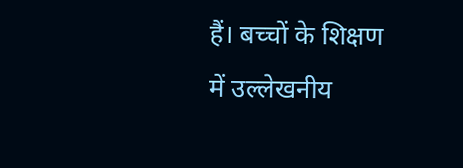हैं। बच्चों के शिक्षण में उल्लेखनीय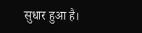सुधार हुआ है।